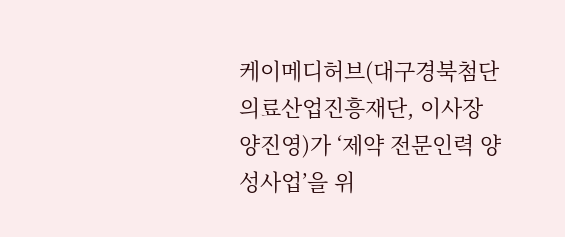케이메디허브(대구경북첨단의료산업진흥재단, 이사장 양진영)가 ‘제약 전문인력 양성사업’을 위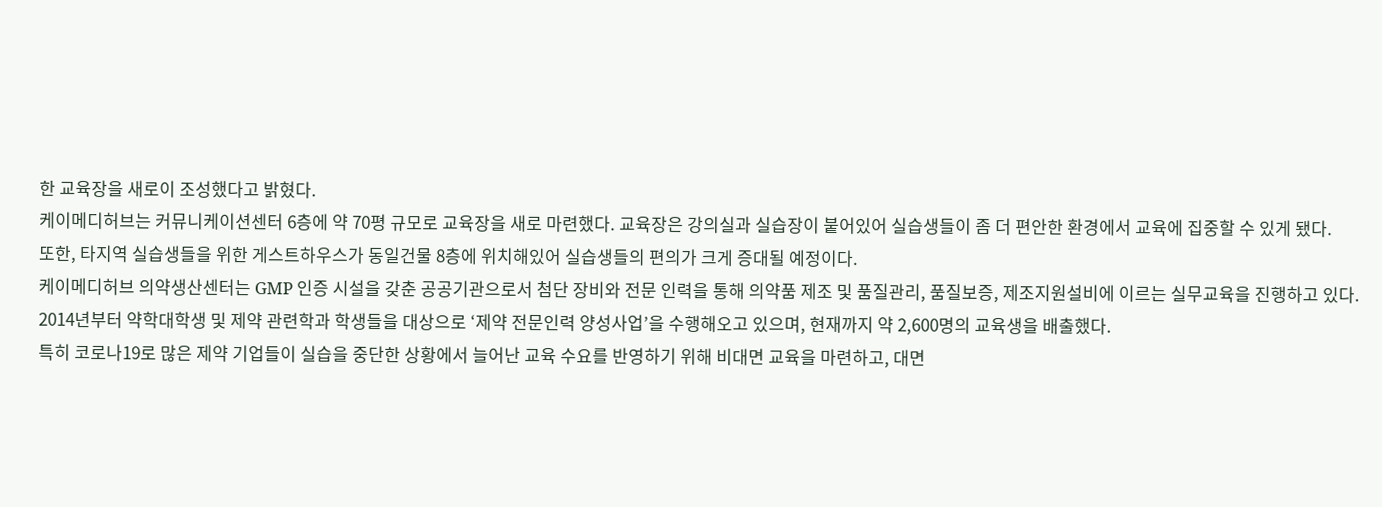한 교육장을 새로이 조성했다고 밝혔다.
케이메디허브는 커뮤니케이션센터 6층에 약 70평 규모로 교육장을 새로 마련했다. 교육장은 강의실과 실습장이 붙어있어 실습생들이 좀 더 편안한 환경에서 교육에 집중할 수 있게 됐다.
또한, 타지역 실습생들을 위한 게스트하우스가 동일건물 8층에 위치해있어 실습생들의 편의가 크게 증대될 예정이다.
케이메디허브 의약생산센터는 GMP 인증 시설을 갖춘 공공기관으로서 첨단 장비와 전문 인력을 통해 의약품 제조 및 품질관리, 품질보증, 제조지원설비에 이르는 실무교육을 진행하고 있다.
2014년부터 약학대학생 및 제약 관련학과 학생들을 대상으로 ‘제약 전문인력 양성사업’을 수행해오고 있으며, 현재까지 약 2,600명의 교육생을 배출했다.
특히 코로나19로 많은 제약 기업들이 실습을 중단한 상황에서 늘어난 교육 수요를 반영하기 위해 비대면 교육을 마련하고, 대면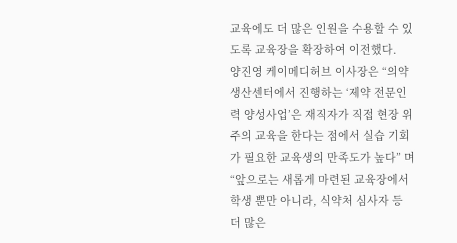교육에도 더 많은 인원을 수용할 수 있도록 교육장을 확장하여 이전했다.
양진영 케이메디허브 이사장은 “의약생산센터에서 진행하는 ‘제약 전문인력 양성사업’은 재직자가 직접 현장 위주의 교육을 한다는 점에서 실습 기회가 필요한 교육생의 만족도가 높다” 며 “앞으로는 새롭게 마련된 교육장에서 학생 뿐만 아니라, 식약처 심사자 등 더 많은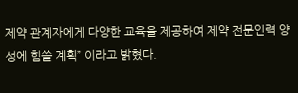제약 관계자에게 다양한 교육을 제공하여 제약 전문인력 양성에 힘쓸 계획” 이라고 밝혔다.